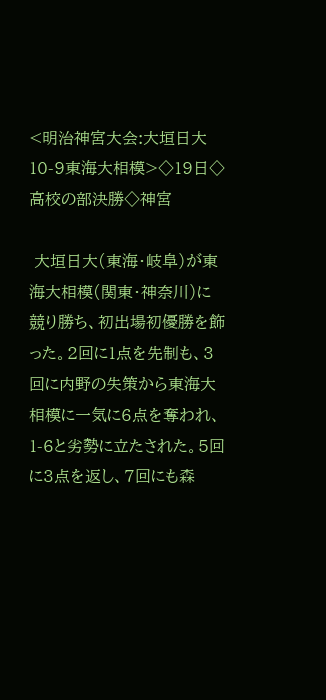<明治神宮大会:大垣日大10-9東海大相模>◇19日◇高校の部決勝◇神宮

 大垣日大(東海・岐阜)が東海大相模(関東・神奈川)に競り勝ち、初出場初優勝を飾った。2回に1点を先制も、3回に内野の失策から東海大相模に一気に6点を奪われ、1-6と劣勢に立たされた。5回に3点を返し、7回にも森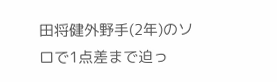田将健外野手(2年)のソロで1点差まで迫っ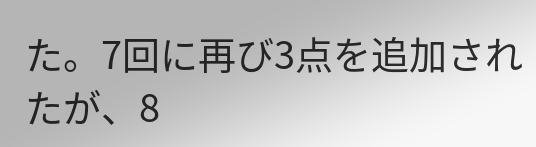た。7回に再び3点を追加されたが、8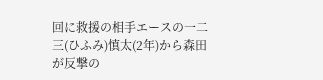回に救援の相手エースの一二三(ひふみ)慎太(2年)から森田が反撃の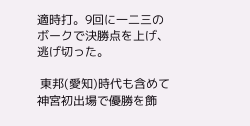適時打。9回に一二三のボークで決勝点を上げ、逃げ切った。

 東邦(愛知)時代も含めて神宮初出場で優勝を飾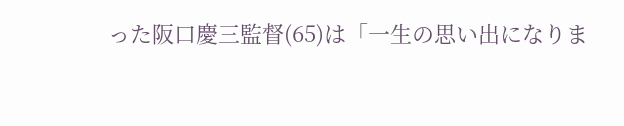った阪口慶三監督(65)は「一生の思い出になりま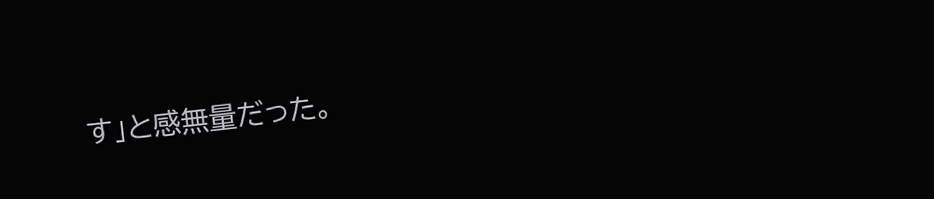す」と感無量だった。